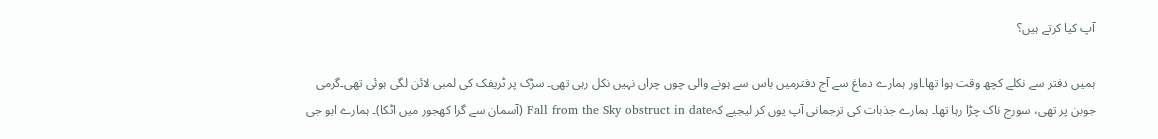آپ کیا کرتے ہیں؟

ہمیں دفتر سے نکلے کچھ وقت ہوا تھا۔اور ہمارے دماغ سے آج دفترمیں باس سے ہونے والی چوں چراں نہیں نکل رہی تھی۔ سڑک پر ٹریفک کی لمبی لائن لگی ہوئی تھی۔گرمی جوبن پر تھی، سورج ناک چڑا رہا تھا۔ ہمارے جذبات کی ترجمانی آپ یوں کر لیجیے کہFall from the Sky obstruct in date (آسمان سے گرا کھجور میں اٹکا)۔ ہمارے ابو جی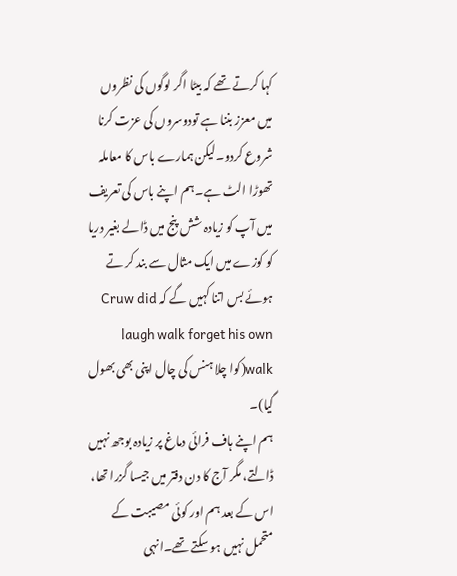کہا کرتے تھے کہ بیٹا اگر لوگوں کی نظروں میں معزز بننا ہے تودوسروں کی عزت کرنا شروع کردو۔لیکن ہمارے باس کا معاملہ تھوڑا الٹ ہے۔ہم اپنے باس کی تعریف میں آپ کو زیادہ شش پنج میں ڈالے بغیر دریا کو کوزے میں ایک مثال سے بند کر تے ہوئے بس اتنا کہیں گے کہ Cruw did laugh walk forget his own walk(کوا چلا ہنس کی چال اپنی بھی بھول گیا)۔
ہم اپنے ہاف فرائی دماغ پر زیادہ بوجھ نہیں ڈالتے، مگر آج کا دن دفتر میں جیسا گزرا تھا، اس کے بعد ہم اور کوئی مصیبت کے متحمل نہیں ہو سکتے تھے۔انہی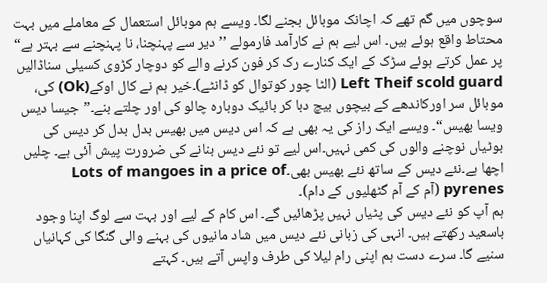سوچوں میں گم تھے کہ اچانک موبائل بجنے لگا۔ ویسے ہم موبائل استعمال کے معاملے میں بہت محتاط واقع ہوئے ہیں۔ اس لیے ہم نے کارآمد فارمولے ’’دیر سے پہنچنا، نا پہنچنے سے بہتر ہے“ پر عمل کرتے ہوئے سڑک کے ایک کنارے رک کر فون کرنے والے کو دوچار کڑوی کسیلی سناڈالیں Left Theif scold guard (الٹا چور کوتوال کو ڈانٹے)۔خیر ہم نے کال اوکے(Ok) کی، موبائل سر اورکاندھے کے بیچوں بیچ دبا کر بائیک دوبارہ چالو کی اور چلتے بنے۔”جیسا دیس ویسا بھیس“۔ ویسے ایک راز کی یہ بھی ہے کہ اس دیس میں بھیس بدل بدل کر دیس کی بوٹیاں نوچنے والوں کی کمی نہیں۔اس لیے تو نئے دیس بنانے کی ضرورت پیش آئی ہے۔ چلیں اچھا ہے۔نئے دیس کے ساتھ نئے بھیس بھی۔Lots of mangoes in a price of pyrenes (آم کے آم گٹھلیوں کے دام)۔
ہم آپ کو نئے دیس کی پٹیاں نہیں پڑھائیں گے۔ اس کام کے لیے اور بہت سے لوگ اپنا وجود باسعید رکھتے ہیں۔ انہی کی زبانی نئے دیس میں شاد مانیوں کی بہنے والی گنگا کی کہانیاں سنیے گا۔ سرے دست ہم اپنی رام لیلا کی طرف واپس آتے ہیں۔ کہتے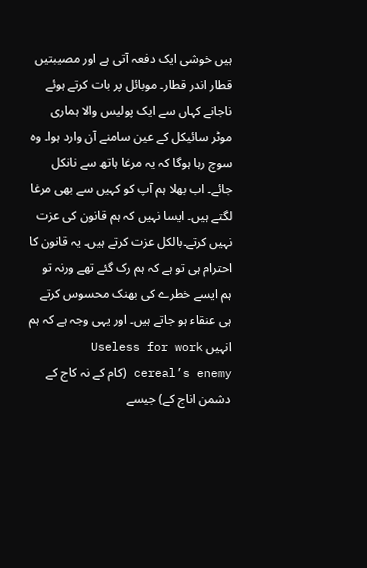ہیں خوشی ایک دفعہ آتی ہے اور مصیبتیں قطار اندر قطار۔ موبائل پر بات کرتے ہوئے ناجانے کہاں سے ایک پولیس والا ہماری موٹر سائیکل کے عین سامنے آن وارد ہوا۔ وہ سوچ رہا ہوگا کہ یہ مرغا ہاتھ سے نانکل جائے۔ اب بھلا ہم آپ کو کہیں سے بھی مرغا لگتے ہیں۔ ایسا نہیں کہ ہم قانون کی عزت نہیں کرتے۔بالکل عزت کرتے ہیں۔ یہ قانون کا احترام ہی تو ہے کہ ہم رک گئے تھے ورنہ تو ہم ایسے خطرے کی بھنک محسوس کرتے ہی عنقاء ہو جاتے ہیں۔ اور یہی وجہ ہے کہ ہم انہیں Useless for work cereal’s enemy (کام کے نہ کاج کے دشمن اناج کے) جیسے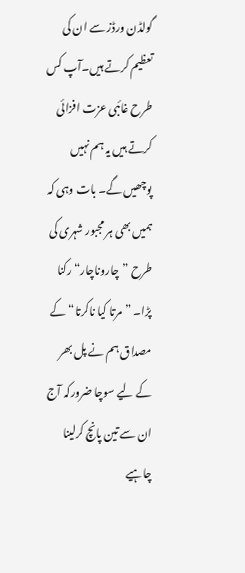گولڈن ورڈز سے ان کی تعظیم کرتے ہیں۔آپ کس طرح غائبی عزت افزائی کرتے ہیں یہ ہم نہیں پوچھیں گے۔ بات وہی کہ ہمیں بھی ہر مجبور شہری کی طرح ”چاروناچار“ رکنا پڑا۔ ”مرتا کیا ناکرتا“ کے مصداق ہم نے پل بھر کے لیے سوچا ضرورکہ آج ان سے تین پانچ کرلینا چاہیے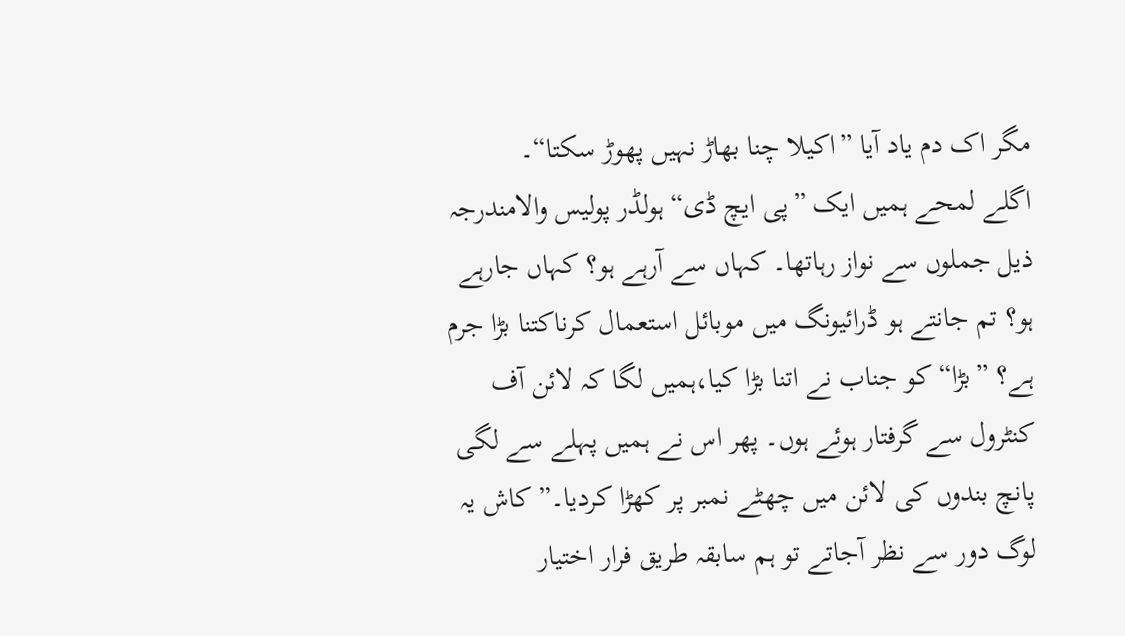مگر اک دم یاد آیا ”اکیلا چنا بھاڑ نہیں پھوڑ سکتا“۔
اگلے لمحے ہمیں ایک ”پی ایچ ڈی“ ہولڈر پولیس والامندرجہ ذیل جملوں سے نواز رہاتھا۔ کہاں سے آرہے ہو؟ کہاں جارہے ہو؟ تم جانتے ہو ڈرائیونگ میں موبائل استعمال کرناکتنا بڑا جرم ہے؟ ”بڑا“ کو جناب نے اتنا بڑا کیا،ہمیں لگا کہ لائن آف کنٹرول سے گرفتار ہوئے ہوں۔ پھر اس نے ہمیں پہلے سے لگی پانچ بندوں کی لائن میں چھٹے نمبر پر کھڑا کردیا۔”کاش یہ لوگ دور سے نظر آجاتے تو ہم سابقہ طریق فرار اختیار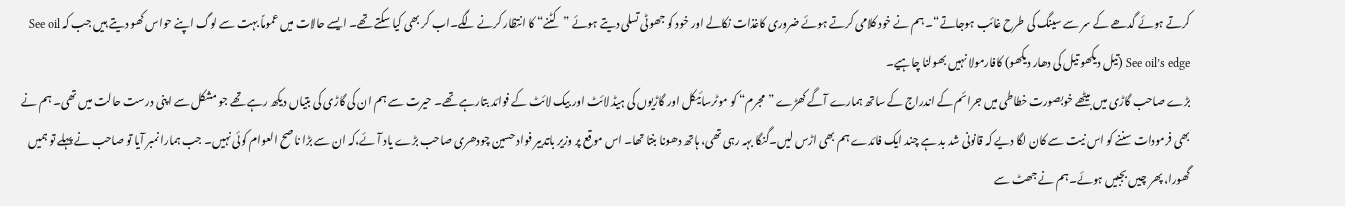کرتے ہوئے گدھے کے سر سے سینگ کی طرح غائب ہوجاتے“۔ ہم نے خود کلامی کرتے ہوئے ضروری کاغذات نکالے اور خود کو جھوٹی تسلی دیتے ہوئے ”کٹنے“ کا انتظار کرنے لگے۔اب کر بھی کیا سکتے تھے۔ ایسے حالات میں عموماً بہت سے لوگ اپنے حواس کھو دیتے ہیں جب کہ See oil See oil’s edge (تیل دیکھو تیل کی دھار دیکھو) کافارمولا نہیں بھولنا چاہیے۔
بڑے صاحب گاڑی میں بیٹھے خوبصورت خطاطی میں جرائم کے اندراج کے ساتھ ہمارے آگے کھڑے ”مجرم“ کو موٹرسائیکل اور گاڑیوں کی ہیڈ لائٹ اور بیک لائٹ کے فوائد بتارہے تھے۔ حیرت سے ہم ان کی گاڑی کی بتیاں دیکھ رہے تھے جو مشکل سے اپنی درست حالت میں تھی۔ ہم نے بھی فرمودات سننے کو اس نیت سے کان لگا دیے کہ قانونی شد بد ہے چند ایک فائدے ہم بھی اڑس لیں۔گنگا بہہ رہی تھی، ہاتھ دھونا بنتا تھا۔ اس موقع پر وزیر باتدبیر فواد حسین چودھری صاحب بڑے یاد آئے،کہ ان سے بڑا ناصح العوام کوئی نہیں۔ جب ہمارا نمبر آیا تو صاحب نے پہلے تو ہمیں گھورا، پھر چیں بجبیں ہوئے۔ہم نے جھٹ سے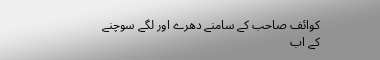کوائف صاحب کے سامنے دھرے اور لگے سوچنے کے اب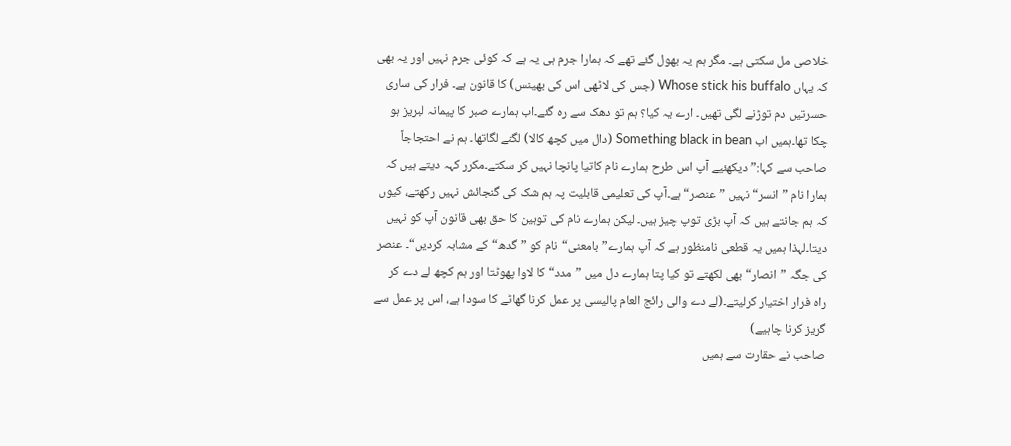خلاصی مل سکتی ہے۔ مگر ہم یہ بھول گئے تھے کہ ہمارا جرم ہی یہ ہے کہ کوئی جرم نہیں اور یہ بھی کہ یہاں Whose stick his buffalo (جس کی لاٹھی اس کی بھینس) کا قانون ہے۔ فرار کی ساری حسرتیں دم توڑنے لگی تھیں۔ ارے یہ کیا؟ ہم تو دھک سے رہ گئے۔اب ہمارے صبر کا پیمانہ لبریز ہو چکا تھا۔ہمیں اب Something black in bean (دال میں کچھ کالا) لگنے لگاتھا۔ ہم نے احتجاجاً صاحب سے کہا:”دیکھئیے آپ اس طرح ہمارے نام کاتیا پانچا نہیں کر سکتے۔مکرر کہہ دیتے ہیں کہ ہمارا نام ”انسر“ نہیں ”عنصر“ ہے۔آپ کی تعلیمی قابلیت پہ ہم شک کی گنجائش نہیں رکھتے، کیوں کہ ہم جانتے ہیں کہ آپ بڑی توپ چیز ہیں۔ لیکن ہمارے نام کی توہین کا حق بھی قانون آپ کو نہیں دیتا۔لہذا ہمیں یہ قطعی نامنظور ہے کہ آپ ہمارے”بامعنی“نام کو ”گدھ“کے مشابہ کردیں“۔ عنصر کی جگہ ”انصار“ بھی لکھتے تو کیا پتا ہمارے دل میں ”مدد“ کا لاوا پھوٹتا اور ہم کچھ لے دے کر راہ فرار اختیار کرلیتے۔(لے دے والی رائج العام پالیسی پر عمل کرنا گھاٹے کا سودا ہے، اس پر عمل سے گریز کرنا چاہیے)
صاحب نے حقارت سے ہمیں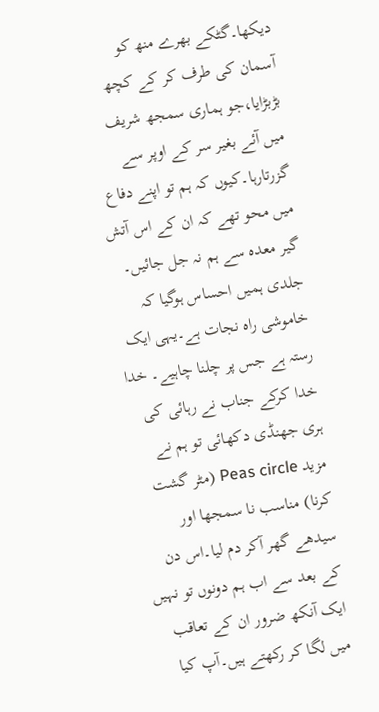دیکھا۔گٹکے بھرے منھ کو آسمان کی طرف کر کے کچھ بڑبڑایا،جو ہماری سمجھ شریف میں آئے بغیر سر کے اوپر سے گزرتارہا۔کیوں کہ ہم تو اپنے دفاع میں محو تھے کہ ان کے اس آتش گیر معدہ سے ہم نہ جل جائیں۔ جلدی ہمیں احساس ہوگیا کہ خاموشی راہ نجات ہے۔یہی ایک رستہ ہے جس پر چلنا چاہیے۔ خدا خدا کرکے جناب نے رہائی کی ہری جھنڈی دکھائی تو ہم نے مزید Peas circle (مٹر گشت کرنا) مناسب نا سمجھا اور سیدھے گھر آکر دم لیا۔اس دن کے بعد سے اب ہم دونوں تو نہیں ایک آنکھ ضرور ان کے تعاقب میں لگا کر رکھتے ہیں۔آپ کیا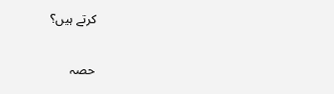کرتے ہیں؟

حصہ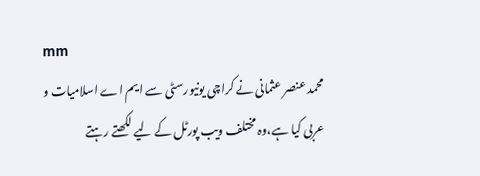mm
محمد عنصر عثمانی نے کراچی یونیورسٹی سے ایم اے اسلامیات و عربی کیا ہے،وہ مختلف ویب پورٹل کے لیے لکھتے رہتے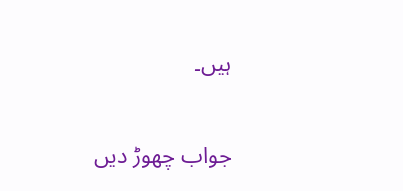ہیں۔

جواب چھوڑ دیں